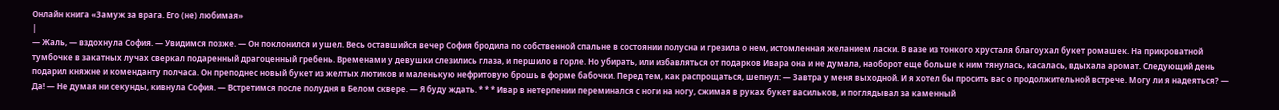Онлайн книга «Замуж за врага. Его (не) любимая»
|
— Жаль, — вздохнула София. — Увидимся позже. — Он поклонился и ушел. Весь оставшийся вечер София бродила по собственной спальне в состоянии полусна и грезила о нем, истомленная желанием ласки. В вазе из тонкого хрусталя благоухал букет ромашек. На прикроватной тумбочке в закатных лучах сверкал подаренный драгоценный гребень. Временами у девушки слезились глаза, и першило в горле. Но убирать, или избавляться от подарков Ивара она и не думала, наоборот еще больше к ним тянулась, касалась, вдыхала аромат. Следующий день подарил княжне и коменданту полчаса. Он преподнес новый букет из желтых лютиков и маленькую нефритовую брошь в форме бабочки. Перед тем, как распрощаться, шепнул: — Завтра у меня выходной. И я хотел бы просить вас о продолжительной встрече. Могу ли я надеяться? — Да! — Не думая ни секунды, кивнула София. — Встретимся после полудня в Белом сквере. — Я буду ждать. * * * Ивар в нетерпении переминался с ноги на ногу, сжимая в руках букет васильков, и поглядывал за каменный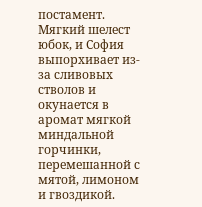постамент. Мягкий шелест юбок, и София выпорхивает из-за сливовых стволов и окунается в аромат мягкой миндальной горчинки, перемешанной с мятой, лимоном и гвоздикой.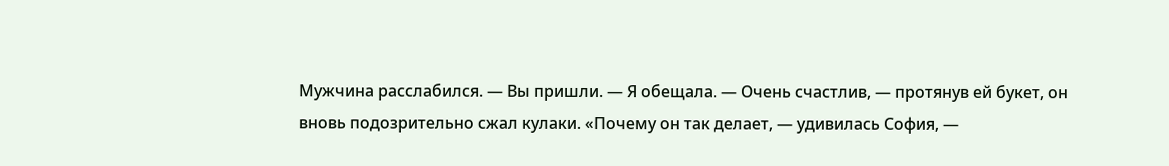Мужчина расслабился. — Вы пришли. — Я обещала. — Очень счастлив, — протянув ей букет, он вновь подозрительно сжал кулаки. «Почему он так делает, — удивилась София, —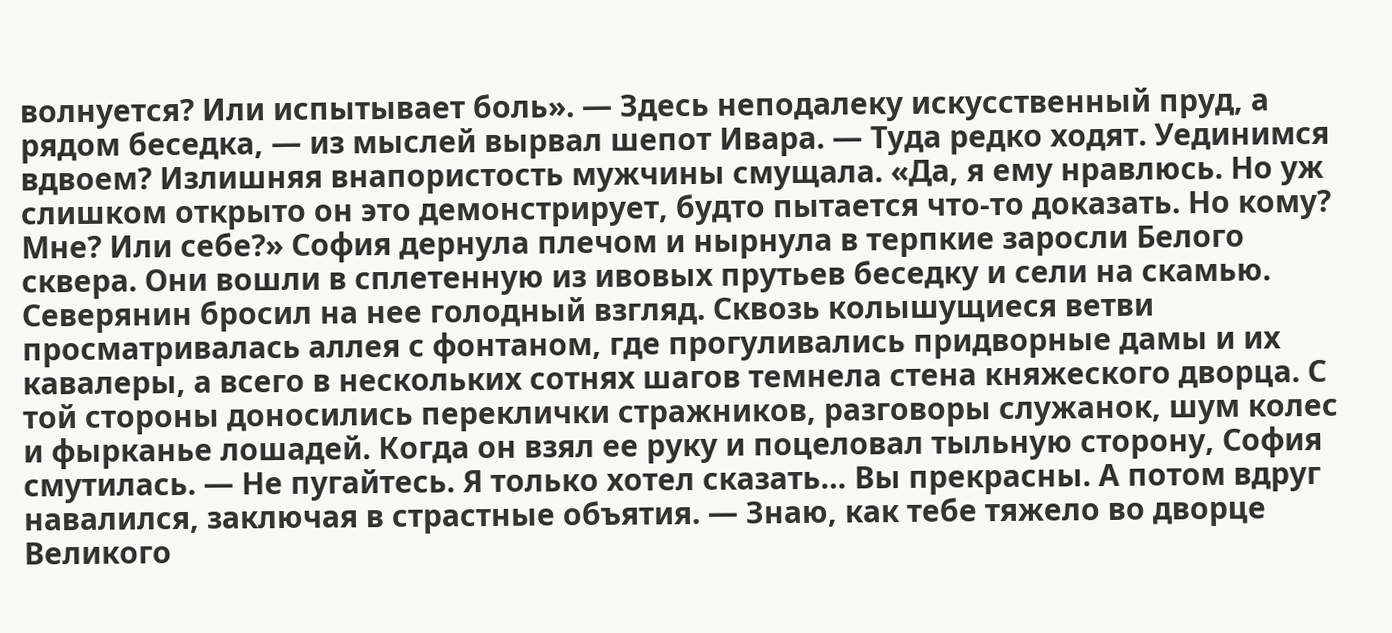волнуется? Или испытывает боль». — Здесь неподалеку искусственный пруд, а рядом беседка, — из мыслей вырвал шепот Ивара. — Туда редко ходят. Уединимся вдвоем? Излишняя внапористость мужчины смущала. «Да, я ему нравлюсь. Но уж слишком открыто он это демонстрирует, будто пытается что-то доказать. Но кому? Мне? Или себе?» София дернула плечом и нырнула в терпкие заросли Белого сквера. Они вошли в сплетенную из ивовых прутьев беседку и сели на скамью. Северянин бросил на нее голодный взгляд. Сквозь колышущиеся ветви просматривалась аллея с фонтаном, где прогуливались придворные дамы и их кавалеры, а всего в нескольких сотнях шагов темнела стена княжеского дворца. С той стороны доносились переклички стражников, разговоры служанок, шум колес и фырканье лошадей. Когда он взял ее руку и поцеловал тыльную сторону, София смутилась. — Не пугайтесь. Я только хотел сказать… Вы прекрасны. А потом вдруг навалился, заключая в страстные объятия. — Знаю, как тебе тяжело во дворце Великого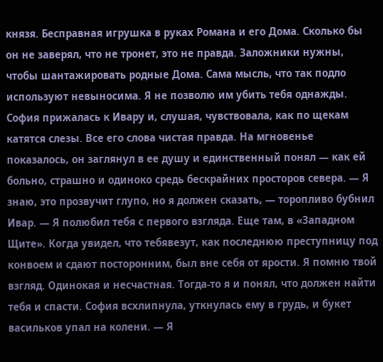князя. Бесправная игрушка в руках Романа и его Дома. Сколько бы он не заверял, что не тронет, это не правда. Заложники нужны, чтобы шантажировать родные Дома. Сама мысль, что так подло используют невыносима. Я не позволю им убить тебя однажды. София прижалась к Ивару и, слушая, чувствовала, как по щекам катятся слезы. Все его слова чистая правда. На мгновенье показалось, он заглянул в ее душу и единственный понял — как ей больно, страшно и одиноко средь бескрайних просторов севера. — Я знаю, это прозвучит глупо, но я должен сказать, — торопливо бубнил Ивар. — Я полюбил тебя с первого взгляда. Еще там, в «Западном Щите». Когда увидел, что тебявезут, как последнюю преступницу под конвоем и сдают посторонним, был вне себя от ярости. Я помню твой взгляд. Одинокая и несчастная. Тогда-то я и понял, что должен найти тебя и спасти. София всхлипнула, уткнулась ему в грудь, и букет васильков упал на колени. — Я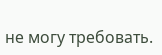не могу требовать.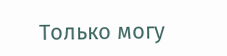Только могу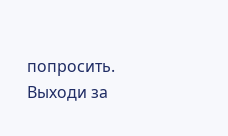попросить. Выходи за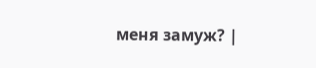меня замуж? |